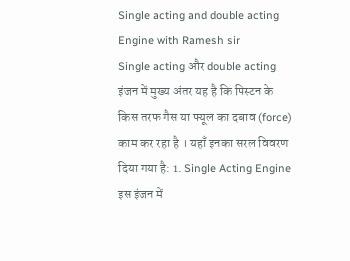Single acting and double acting Engine with Ramesh sir
Single acting और double acting इंजन में मुख्य अंतर यह है कि पिस्टन के किस तरफ गैस या फ्यूल का दबाव (force) काम कर रहा है । यहाँ इनका सरल विवरण दिया गया है: 1. Single Acting Engine इस इंजन में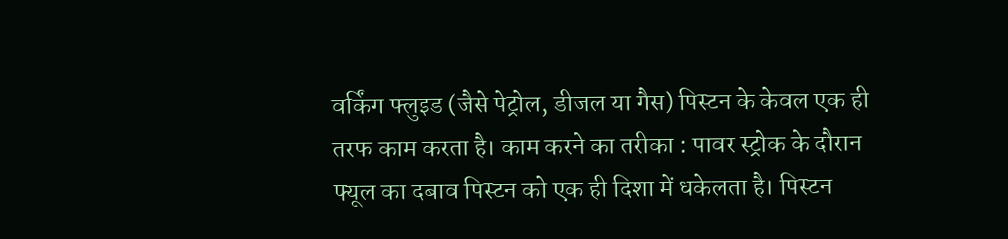वर्किंग फ्लुइड (जैसे पेट्रोल, डीजल या गैस) पिस्टन के केवल एक ही तरफ काम करता है। काम करने का तरीका : पावर स्ट्रोक के दौरान फ्यूल का दबाव पिस्टन को एक ही दिशा में धकेलता है। पिस्टन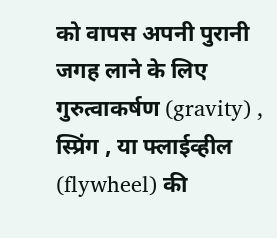को वापस अपनी पुरानी जगह लाने के लिए गुरुत्वाकर्षण (gravity) , स्प्रिंग , या फ्लाईव्हील (flywheel) की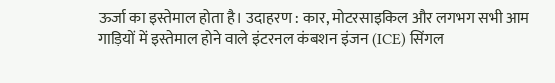ऊर्जा का इस्तेमाल होता है। उदाहरण : कार, मोटरसाइकिल और लगभग सभी आम गाड़ियों में इस्तेमाल होने वाले इंटरनल कंबशन इंजन (ICE) सिंगल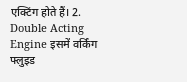एक्टिंग होते हैं। 2. Double Acting Engine इसमें वर्किंग फ्लुइड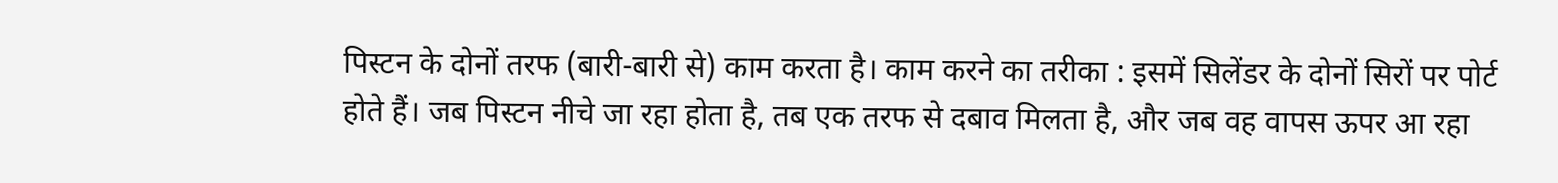पिस्टन के दोनों तरफ (बारी-बारी से) काम करता है। काम करने का तरीका : इसमें सिलेंडर के दोनों सिरों पर पोर्ट होते हैं। जब पिस्टन नीचे जा रहा होता है, तब एक तरफ से दबाव मिलता है, और जब वह वापस ऊपर आ रहा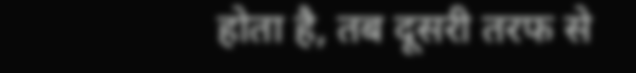होता है, तब दूसरी तरफ से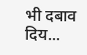भी दबाव दिय...